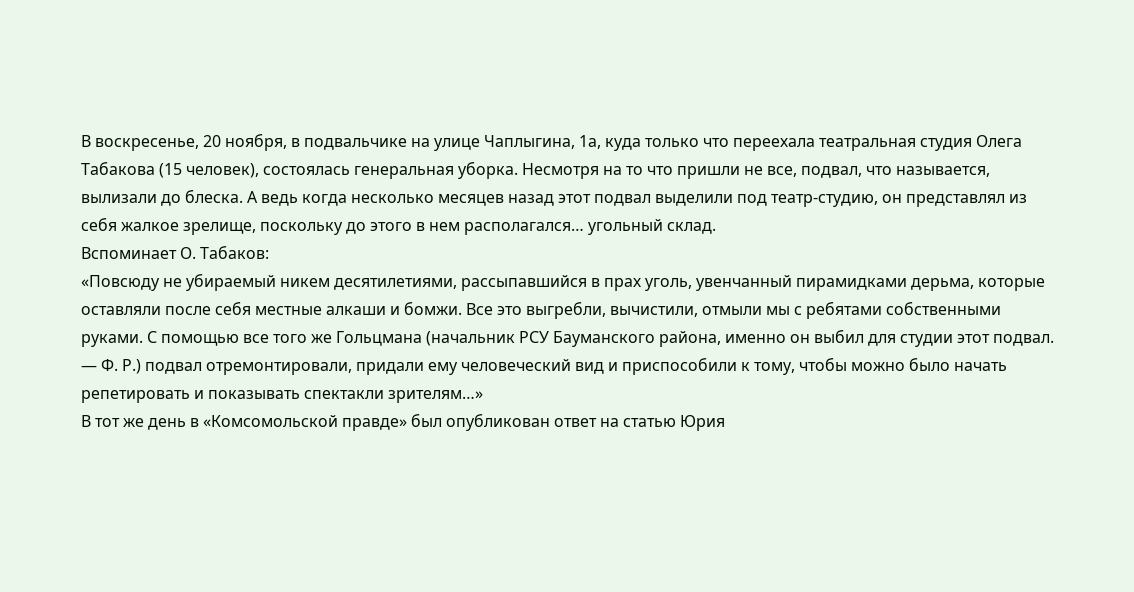В воскресенье, 20 ноября, в подвальчике на улице Чаплыгина, 1а, куда только что переехала театральная студия Олега Табакова (15 человек), состоялась генеральная уборка. Несмотря на то что пришли не все, подвал, что называется, вылизали до блеска. А ведь когда несколько месяцев назад этот подвал выделили под театр-студию, он представлял из себя жалкое зрелище, поскольку до этого в нем располагался… угольный склад.
Вспоминает О. Табаков:
«Повсюду не убираемый никем десятилетиями, рассыпавшийся в прах уголь, увенчанный пирамидками дерьма, которые оставляли после себя местные алкаши и бомжи. Все это выгребли, вычистили, отмыли мы с ребятами собственными руками. С помощью все того же Гольцмана (начальник РСУ Бауманского района, именно он выбил для студии этот подвал. — Ф. Р.) подвал отремонтировали, придали ему человеческий вид и приспособили к тому, чтобы можно было начать репетировать и показывать спектакли зрителям…»
В тот же день в «Комсомольской правде» был опубликован ответ на статью Юрия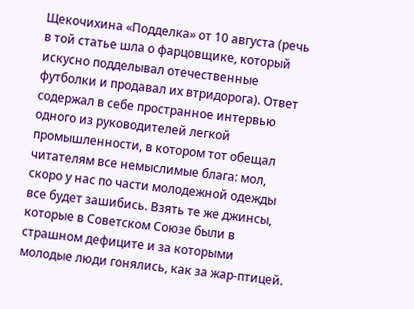Щекочихина «Подделка» от 10 августа (речь в той статье шла о фарцовщике, который искусно подделывал отечественные футболки и продавал их втридорога). Ответ содержал в себе пространное интервью одного из руководителей легкой промышленности, в котором тот обещал читателям все немыслимые блага: мол, скоро у нас по части молодежной одежды все будет зашибись. Взять те же джинсы, которые в Советском Союзе были в страшном дефиците и за которыми молодые люди гонялись, как за жар-птицей.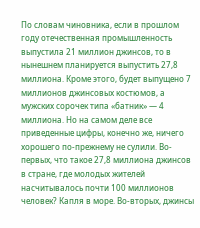По словам чиновника, если в прошлом году отечественная промышленность выпустила 21 миллион джинсов, то в нынешнем планируется выпустить 27,8 миллиона. Кроме этого, будет выпущено 7 миллионов джинсовых костюмов, а мужских сорочек типа «батник» — 4 миллиона. Но на самом деле все приведенные цифры, конечно же, ничего хорошего по-прежнему не сулили. Во-первых, что такое 27,8 миллиона джинсов в стране, где молодых жителей насчитывалось почти 100 миллионов человек? Капля в море. Во-вторых, джинсы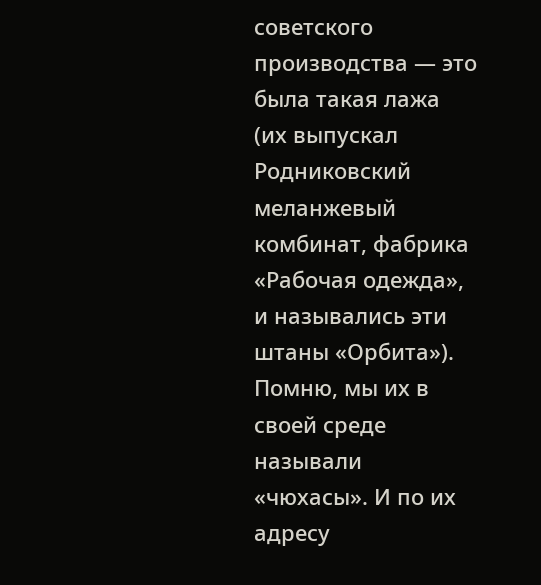советского производства — это была такая лажа (их выпускал Родниковский меланжевый комбинат, фабрика «Рабочая одежда», и назывались эти штаны «Орбита»). Помню, мы их в своей среде называли «чюхасы». И по их адресу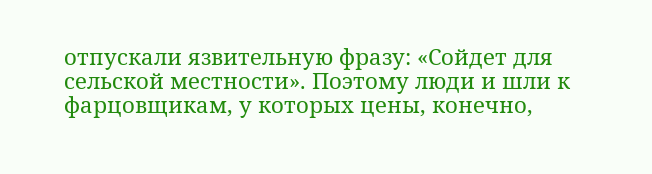отпускали язвительную фразу: «Сойдет для сельской местности». Поэтому люди и шли к фарцовщикам, у которых цены, конечно,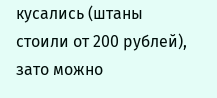кусались (штаны стоили от 200 рублей), зато можно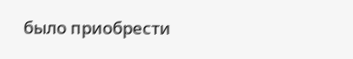было приобрести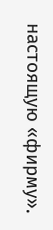настоящую «фирму».